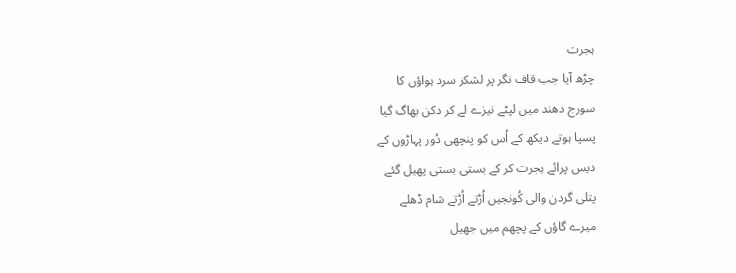ہجرت
چڑھ آیا جب قاف نگر پر لشکر سرد ہواؤں کا
سورج دھند میں لپٹے نیزے لے کر دکن بھاگ گیا
پسپا ہوتے دیکھ کے اُس کو پنچھی دُور پہاڑوں کے
دیس پرائے ہجرت کر کے بستی بستی پھیل گئے
پتلی گردن والی کُونجیں اُڑتے اُڑتے شام ڈھلے
میرے گاؤں کے پچھم میں جھیل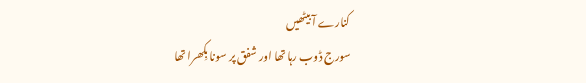کنارے آ بیٹھیں
سورج ڈوب رہا تھا اور شفق پر سونا بِکھرا تھا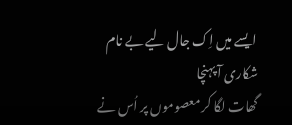ایسے میں اِک جال لیے بے نام شکاری آ پہنچا
گھات لگا کر معصوموں پر اُس نے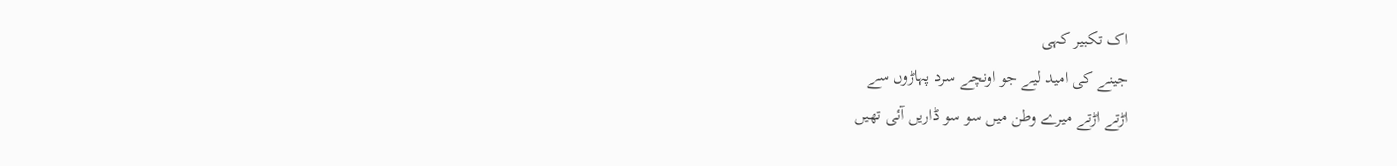اک تکبیر کہی
جینے کی امید لیے جو اونچے سرد پہاڑوں سے
اڑتے اڑتے میرے وطن میں سو سو ڈاریں آئی تھیں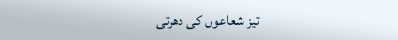تیز شعاعوں کی دھرتی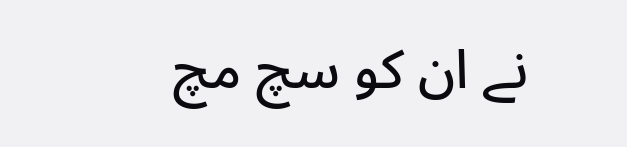نے ان کو سچ مچ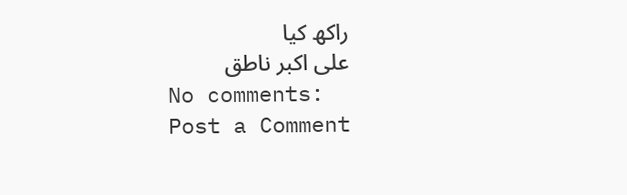راکھ کیا
علی اکبر ناطق
No comments:
Post a Comment